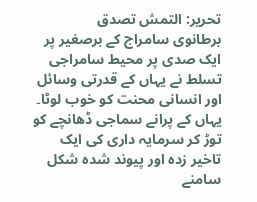تحریر: التمش تصدق
برطانوی سامراج کے برصغیر پر ایک صدی پر محیط سامراجی تسلط نے یہاں کے قدرتی وسائل اور انسانی محنت کو خوب لوٹا۔ یہاں کے پرانے سماجی ڈھانچے کو توڑ کر سرمایہ داری کی ایک تاخیر زدہ اور پیوند شدہ شکل سامنے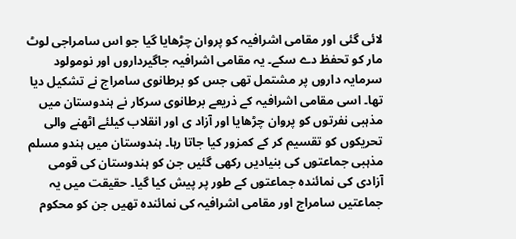لائی گئی اور مقامی اشرافیہ کو پروان چڑھایا گیا جو اس سامراجی لوٹ مار کو تحفظ دے سکے۔ یہ مقامی اشرافیہ جاگیرداروں اور نومولود سرمایہ داروں پر مشتمل تھی جس کو برطانوی سامراج نے تشکیل دیا تھا۔ اسی مقامی اشرافیہ کے ذریعے برطانوی سرکار نے ہندوستان میں مذہبی نفرتوں کو پروان چڑھایا اور آزاد ی اور انقلاب کیلئے اٹھنے والی تحریکوں کو تقسیم کر کے کمزور کیا جاتا رہا۔ ہندوستان میں ہندو مسلم مذہبی جماعتوں کی بنیادیں رکھی گئیں جن کو ہندوستان کی قومی آزادی کی نمائندہ جماعتوں کے طور پر پیش کیا گیا۔ حقیقت میں یہ جماعتیں سامراج اور مقامی اشرافیہ کی نمائندہ تھیں جن کو محکوم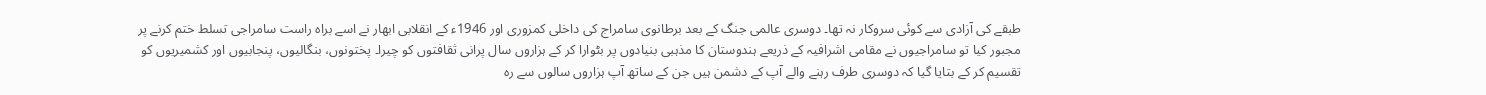طبقے کی آزادی سے کوئی سروکار نہ تھا۔ دوسری عالمی جنگ کے بعد برطانوی سامراج کی داخلی کمزوری اور 1946ء کے انقلابی ابھار نے اسے براہ راست سامراجی تسلط ختم کرنے پر مجبور کیا تو سامراجیوں نے مقامی اشرافیہ کے ذریعے ہندوستان کا مذہبی بنیادوں پر بٹوارا کر کے ہزاروں سال پرانی ثقافتوں کو چیرا۔ پختونوں، بنگالیوں، پنجابیوں اور کشمیریوں کو تقسیم کر کے بتایا گیا کہ دوسری طرف رہنے والے آپ کے دشمن ہیں جن کے ساتھ آپ ہزاروں سالوں سے رہ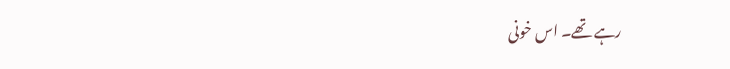رہے تھے۔ اس خونی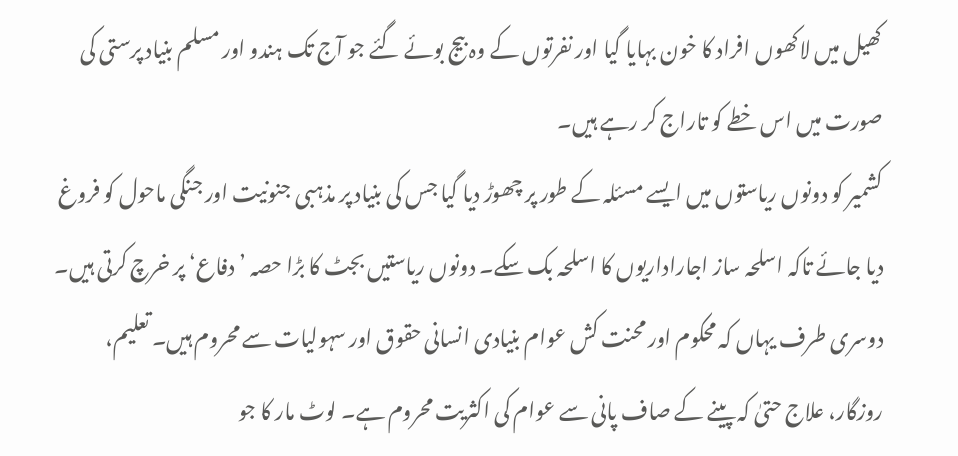کھیل میں لاکھوں افراد کا خون بہایا گیا اور نفرتوں کے وہ بیج بوئے گئے جو آج تک ہندو اور مسلم بنیاد پرستی کی صورت میں اس خطے کو تاراج کر رہے ہیں۔
کشمیر کو دونوں ریاستوں میں ایسے مسئلہ کے طور پر چھوڑ دیا گیا جس کی بنیاد پر مذہبی جنونیت اور جنگی ماحول کو فروغ دیا جائے تاکہ اسلحہ ساز اجاراداریوں کا اسلحہ بک سکے۔ دونوں ریاستیں بجٹ کا بڑا حصہ ’دفاع‘ پر خرچ کرتی ہیں۔ دوسری طرف یہاں کہ محکوم اور محنت کش عوام بنیادی انسانی حقوق اور سہولیات سے محروم ہیں۔ تعلیم، روزگار، علاج حتیٰ کہ پینے کے صاف پانی سے عوام کی اکثریت محروم ہے۔ لوٹ مار کا جو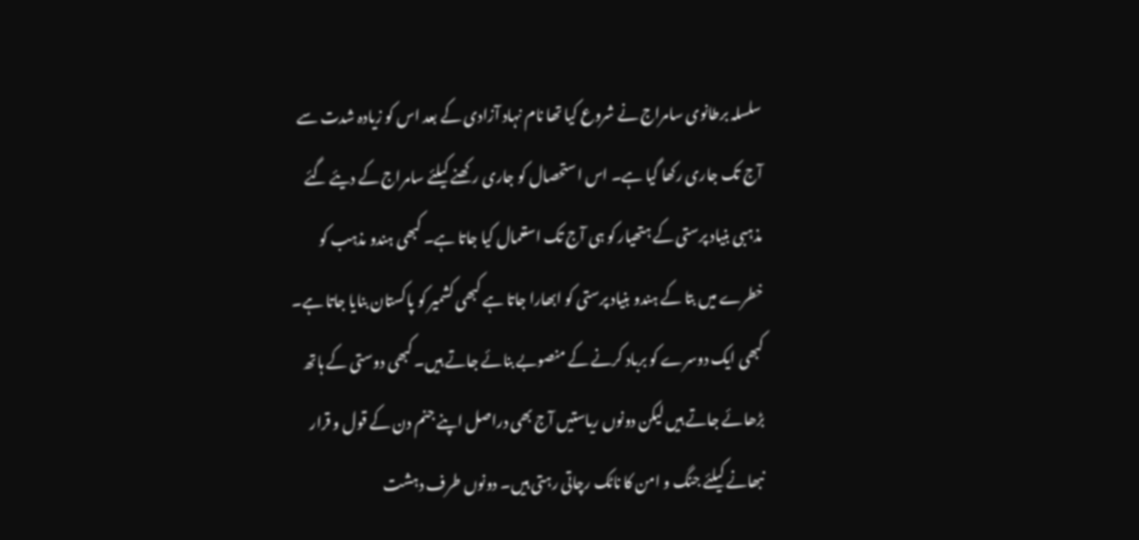سلسلہ برطانوی سامراج نے شروع کیا تھا نام نہاد آزادی کے بعد اس کو زیادہ شدت سے آج تک جاری رکھا گیا ہے۔ اس استحصال کو جاری رکھنے کیلئے سامراج کے دیئے گئے مذہبی بنیاد پرستی کے ہتھیار کو ہی آج تک استعمال کیا جاتا ہے۔ کبھی ہندو مذہب کو خطرے میں بتا کے ہندو بنیاد پرستی کو ابھارا جاتا ہے کبھی کشمیر کو پاکستان بنایا جاتا ہے۔ کبھی ایک دوسرے کو برباد کرنے کے منصوبے بنائے جاتے ہیں۔ کبھی دوستی کے ہاتھ بڑھائے جاتے ہیں لیکن دونوں ریاستیں آج بھی دراصل اپنے جنم دن کے قول و قرار نبھانے کیلئے جنگ و امن کا ناٹک رچاتی رہتی ہیں۔ دونوں طرف دہشت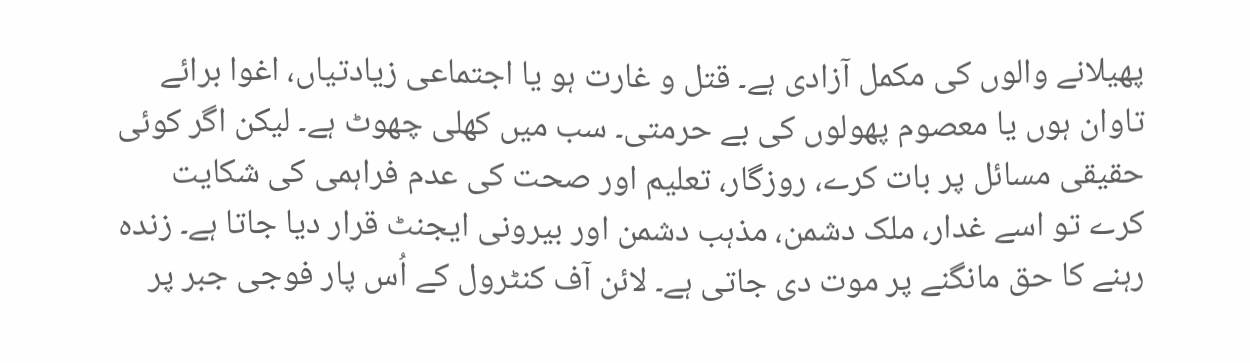پھیلانے والوں کی مکمل آزادی ہے۔ قتل و غارت ہو یا اجتماعی زیادتیاں، اغوا برائے تاوان ہوں یا معصوم پھولوں کی بے حرمتی۔ سب میں کھلی چھوٹ ہے۔ لیکن اگر کوئی حقیقی مسائل پر بات کرے، روزگار، تعلیم اور صحت کی عدم فراہمی کی شکایت کرے تو اسے غدار، ملک دشمن، مذہب دشمن اور بیرونی ایجنٹ قرار دیا جاتا ہے۔ زندہ رہنے کا حق مانگنے پر موت دی جاتی ہے۔ لائن آف کنٹرول کے اُس پار فوجی جبر پر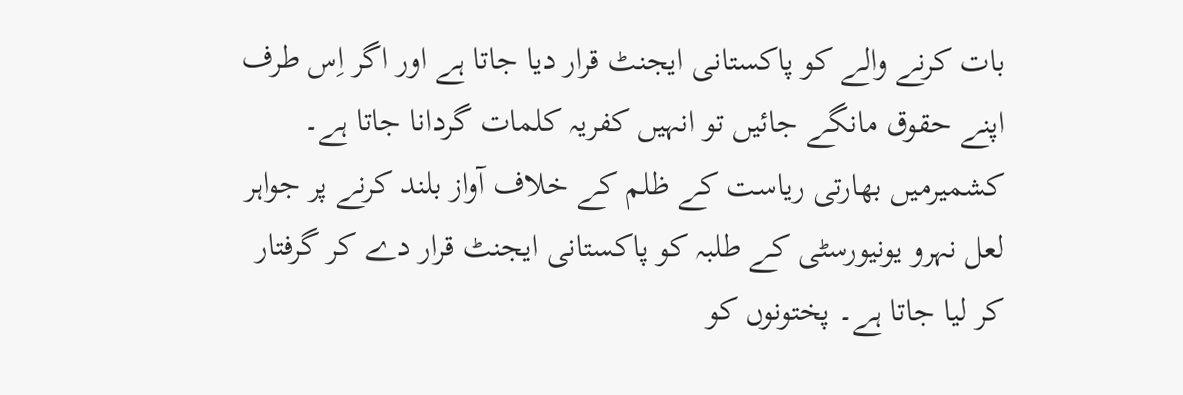بات کرنے والے کو پاکستانی ایجنٹ قرار دیا جاتا ہے اور اگر اِس طرف اپنے حقوق مانگے جائیں تو انہیں کفریہ کلمات گردانا جاتا ہے۔ کشمیرمیں بھارتی ریاست کے ظلم کے خلاف آواز بلند کرنے پر جواہر لعل نہرو یونیورسٹی کے طلبہ کو پاکستانی ایجنٹ قرار دے کر گرفتار کر لیا جاتا ہے۔ پختونوں کو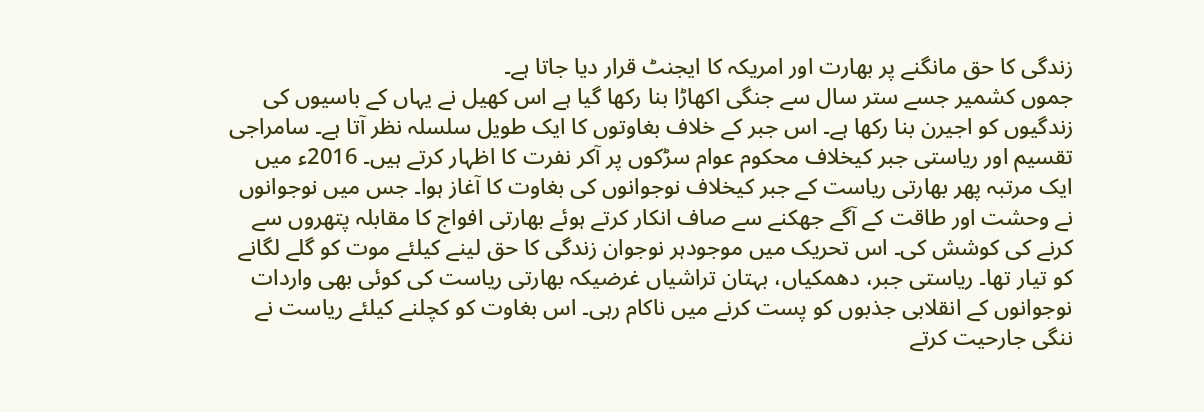زندگی کا حق مانگنے پر بھارت اور امریکہ کا ایجنٹ قرار دیا جاتا ہے۔
جموں کشمیر جسے ستر سال سے جنگی اکھاڑا بنا رکھا گیا ہے اس کھیل نے یہاں کے باسیوں کی زندگیوں کو اجیرن بنا رکھا ہے۔ اس جبر کے خلاف بغاوتوں کا ایک طویل سلسلہ نظر آتا ہے۔ سامراجی تقسیم اور ریاستی جبر کیخلاف محکوم عوام سڑکوں پر آکر نفرت کا اظہار کرتے ہیں۔ 2016ء میں ایک مرتبہ پھر بھارتی ریاست کے جبر کیخلاف نوجوانوں کی بغاوت کا آغاز ہوا۔ جس میں نوجوانوں نے وحشت اور طاقت کے آگے جھکنے سے صاف انکار کرتے ہوئے بھارتی افواج کا مقابلہ پتھروں سے کرنے کی کوشش کی۔ اس تحریک میں موجودہر نوجوان زندگی کا حق لینے کیلئے موت کو گلے لگانے کو تیار تھا۔ ریاستی جبر، دھمکیاں، بہتان تراشیاں غرضیکہ بھارتی ریاست کی کوئی بھی واردات نوجوانوں کے انقلابی جذبوں کو پست کرنے میں ناکام رہی۔ اس بغاوت کو کچلنے کیلئے ریاست نے ننگی جارحیت کرتے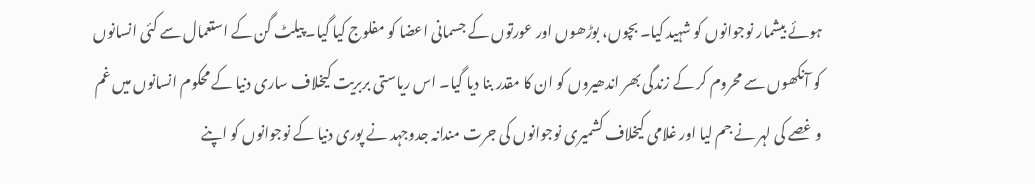ہوئے بیشمار نوجوانوں کو شہید کیا۔ بچوں، بوڑھوں اور عورتوں کے جسمانی اعضا کو مفلوج کیا گیا۔ پیلٹ گن کے استعمال سے کئی انسانوں کو آنکھوں سے محروم کر کے زندگی بھر اندھیروں کو ان کا مقدر بنا دیا گیا۔ اس ریاستی بربریت کیخلاف ساری دنیا کے محکوم انسانوں میں غم و غصے کی لہر نے جم لیا اور غلامی کیخلاف کشمیری نوجوانوں کی جرت مندانہ جدوجہد نے پوری دنیا کے نوجوانوں کو اپنے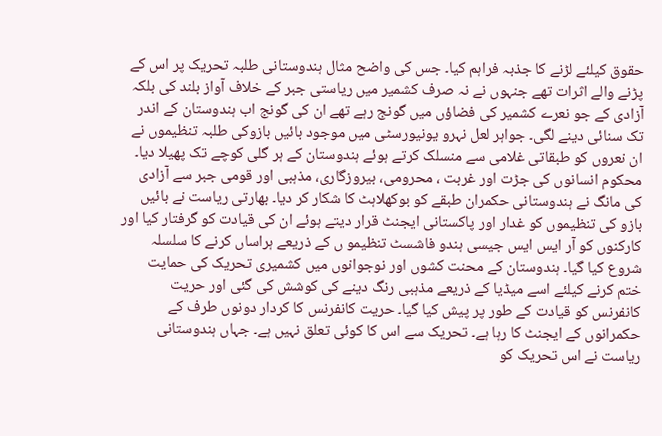حقوق کیلئے لڑنے کا جذبہ فراہم کیا۔ جس کی واضح مثال ہندوستانی طلبہ تحریک پر اس کے پڑنے والے اثرات تھے جنہوں نے نہ صرف کشمیر میں ریاستی جبر کے خلاف آواز بلند کی بلکہ آزادی کے جو نعرے کشمیر کی فضاؤں میں گونج رہے تھے ان کی گونج اب ہندوستان کے اندر تک سنائی دینے لگی۔ جواہر لعل نہرو یونیورسٹی میں موجود بائیں بازوکی طلبہ تنظیموں نے ان نعروں کو طبقاتی غلامی سے منسلک کرتے ہوئے ہندوستان کے ہر گلی کوچے تک پھیلا دیا۔ محکوم انسانوں کی جڑت اور غربت ، محرومی، بیروزگاری، مذہبی اور قومی جبر سے آزادی کی مانگ نے ہندوستانی حکمران طبقے کو بوکھلاہٹ کا شکار کر دیا۔ بھارتی ریاست نے بائیں بازو کی تنظیموں کو غدار اور پاکستانی ایجنٹ قرار دیتے ہوئے ان کی قیادت کو گرفتار کیا اور کارکنوں کو آر ایس ایس جیسی ہندو فاشسٹ تنظیمو ں کے ذریعے ہراساں کرنے کا سلسلہ شروع کیا گیا۔ ہندوستان کے محنت کشوں اور نوجوانوں میں کشمیری تحریک کی حمایت ختم کرنے کیلئے اسے میڈیا کے ذریعے مذہبی رنگ دینے کی کوشش کی گئی اور حریت کانفرنس کو قیادت کے طور پر پیش کیا گیا۔ حریت کانفرنس کا کردار دونوں طرف کے حکمرانوں کے ایجنٹ کا رہا ہے۔ تحریک سے اس کا کوئی تعلق نہیں ہے۔ جہاں ہندوستانی ریاست نے اس تحریک کو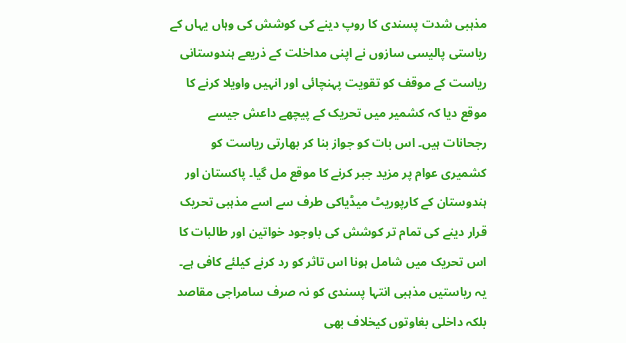مذہبی شدت پسندی کا روپ دینے کی کوشش کی وہاں یہاں کے ریاستی پالیسی سازوں نے اپنی مداخلت کے ذریعے ہندوستانی ریاست کے موقف کو تقویت پہنچائی اور انہیں واویلا کرنے کا موقع دیا کہ کشمیر میں تحریک کے پیچھے داعش جیسے رجحانات ہیں۔ اس بات کو جواز بنا کر بھارتی ریاست کو کشمیری عوام پر مزید جبر کرنے کا موقع مل گیا۔ پاکستان اور ہندوستان کے کارپوریٹ میڈیاکی طرف سے اسے مذہبی تحریک قرار دینے کی تمام تر کوشش کی باوجود خواتین اور طالبات کا اس تحریک میں شامل ہونا اس تاثر کو رد کرنے کیلئے کافی ہے۔ یہ ریاستیں مذہبی انتہا پسندی کو نہ صرف سامراجی مقاصد بلکہ داخلی بغاوتوں کیخلاف بھی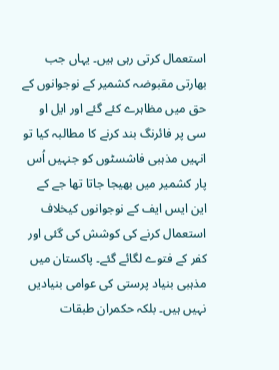استعمال کرتی رہی ہیں۔ یہاں جب بھارتی مقبوضہ کشمیر کے نوجوانوں کے حق میں مظاہرے کئے گئے اور ایل او سی پر فائرنگ بند کرنے کا مطالبہ کیا تو انہیں مذہبی فاشسٹوں کو جنہیں اُس پار کشمیر میں بھیجا جاتا تھا جے کے این ایس ایف کے نوجوانوں کیخلاف استعمال کرنے کی کوشش کی گئی اور کفر کے فتوے لگائے گئے۔ پاکستان میں مذہبی بنیاد پرستی کی عوامی بنیادیں نہیں ہیں۔ بلکہ حکمران طبقات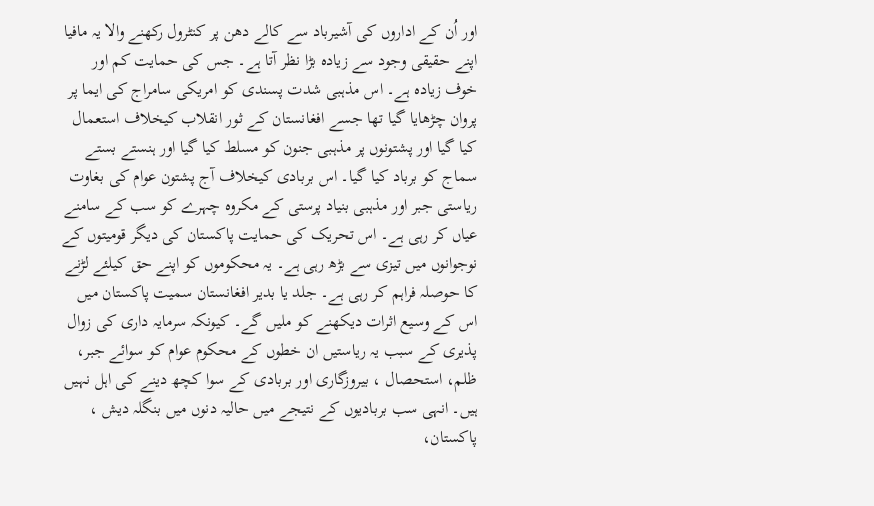اور اُن کے اداروں کی آشیرباد سے کالے دھن پر کنٹرول رکھنے والا یہ مافیا اپنے حقیقی وجود سے زیادہ بڑا نظر آتا ہے۔ جس کی حمایت کم اور خوف زیادہ ہے۔ اس مذہبی شدت پسندی کو امریکی سامراج کی ایما پر پروان چڑھایا گیا تھا جسے افغانستان کے ثور انقلاب کیخلاف استعمال کیا گیا اور پشتونوں پر مذہبی جنون کو مسلط کیا گیا اور ہنستے بستے سماج کو برباد کیا گیا۔ اس بربادی کیخلاف آج پشتون عوام کی بغاوت ریاستی جبر اور مذہبی بنیاد پرستی کے مکروہ چہرے کو سب کے سامنے عیاں کر رہی ہے۔ اس تحریک کی حمایت پاکستان کی دیگر قومیتوں کے نوجوانوں میں تیزی سے بڑھ رہی ہے۔ یہ محکوموں کو اپنے حق کیلئے لڑنے کا حوصلہ فراہم کر رہی ہے۔ جلد یا بدیر افغانستان سمیت پاکستان میں اس کے وسیع اثرات دیکھنے کو ملیں گے۔ کیونکہ سرمایہ داری کی زوال پذیری کے سبب یہ ریاستیں ان خطوں کے محکوم عوام کو سوائے جبر، ظلم، استحصال ، بیروزگاری اور بربادی کے سوا کچھ دینے کی اہل نہیں ہیں۔ انہی سب بربادیوں کے نتیجے میں حالیہ دنوں میں بنگلہ دیش ، پاکستان،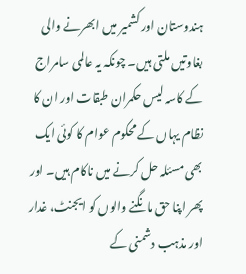ہندوستان اور کشمیر میں ابھرنے والی بغاوتیں ملتی ہیں۔ چونکہ یہ عالمی سامراج کے کاسہ لیس حکمران طبقات اور ان کا نظام یہاں کے محکوم عوام کا کوئی ایک بھی مسئلہ حل کرنے میں ناکام ہیں۔ اور پھر اپنا حق مانگنے والوں کو ایجنٹ، غدار اور مذہب دشمنی کے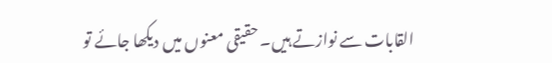القابات سے نوازتے ہیں۔ حقیقی معنوں میں دیکھا جائے تو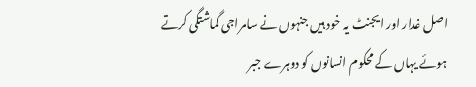اصل غدار اور ایجنٹ یہ خود ہیں جنہوں نے سامراجی گماشتگی کرتے ہوئے یہاں کے محکوم انسانوں کو دوہرے جبر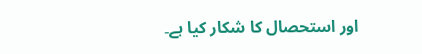اور استحصال کا شکار کیا ہے۔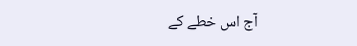آج اس خطے کے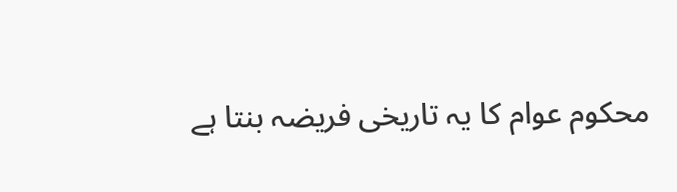محکوم عوام کا یہ تاریخی فریضہ بنتا ہے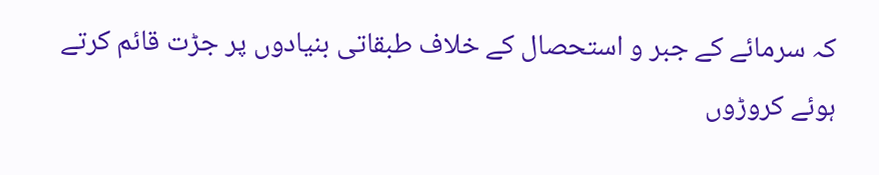کہ سرمائے کے جبر و استحصال کے خلاف طبقاتی بنیادوں پر جڑت قائم کرتے ہوئے کروڑوں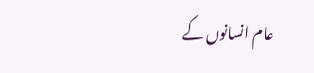عام انسانوں کے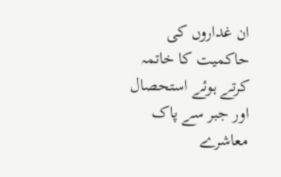ان غداروں کی حاکمیت کا خاتمہ کرتے ہوئے استحصال اور جبر سے پاک معاشرے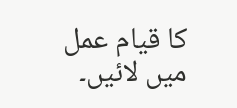کا قیام عمل میں لائیں۔